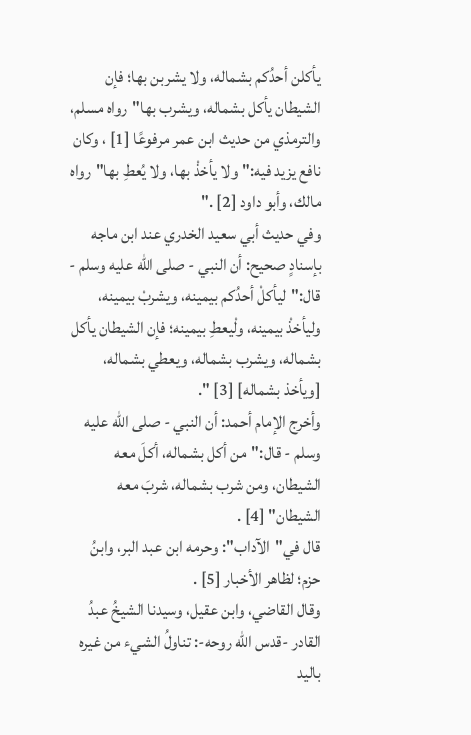يأكلن أحدُكم بشماله، ولا يشربن بها؛ فإن الشيطان يأكل بشماله، ويشرب بها"رواه مسلم، والترمذي من حديث ابن عمر مرفوعًا [1] ، وكان نافع يزيد فيه:"ولا يأخذْ بها، ولا يُعطِ بها"رواه مالك، وأبو داود [2] ."
وفي حديث أبي سعيد الخدري عند ابن ماجه بإسنادٍ صحيح: أن النبي - صلى الله عليه وسلم - قال:"ليأكلْ أحدُكم بيمينه، ويشربْ بيمينه، وليأخذْ بيمينه، ولْيعطِ بيمينه؛ فإن الشيطان يأكل بشماله، ويشرب بشماله، ويعطي بشماله، [ويأخذ بشماله] [3] ".
وأخرج الإمام أحمد: أن النبي - صلى الله عليه وسلم - قال:"من أكل بشماله، أكلَ معه الشيطان، ومن شرب بشماله، شربَ معه الشيطان" [4] .
قال في"الآداب": وحرمه ابن عبد البر، وابنُ حزم؛ لظاهر الأخبار [5] .
وقال القاضي، وابن عقيل، وسيدنا الشيخُ عبدُ القادر -قدس الله روحه-: تناولُ الشيء من غيره باليد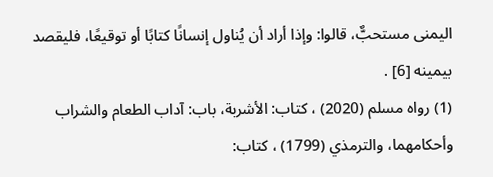اليمنى مستحبٌّ، قالوا: وإذا أراد أن يُناول إنسانًا كتابًا أو توقيعًا، فليقصد بيمينه [6] .
(1) رواه مسلم (2020) ، كتاب: الأشربة، باب: آداب الطعام والشراب وأحكامهما، والترمذي (1799) ، كتاب: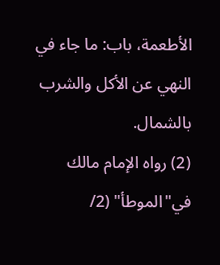الأطعمة، باب: ما جاء في النهي عن الأكل والشرب بالشمال.
(2) رواه الإمام مالك في"الموطأ" (2/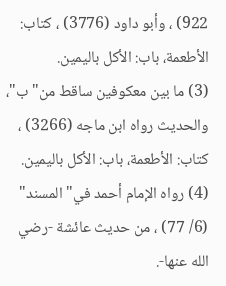922) ، وأبو داود (3776) ، كتاب: الأطعمة، باب: الأكل باليمين.
(3) ما بين معكوفين ساقط من"ب"، والحديث رواه ابن ماجه (3266) ، كتاب: الأطعمة، باب: الأكل باليمين.
(4) رواه الإمام أحمد في"المسند" (6/ 77) ، من حديث عائشة -رضي الله عنها-.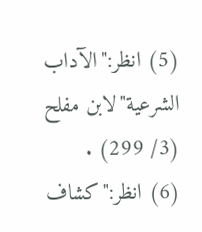(5) انظر:"الآداب الشرعية"لابن مفلح (3/ 299) .
(6) انظر:"كشاف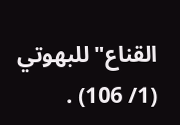القناع"للبهوتي (1/ 106) .